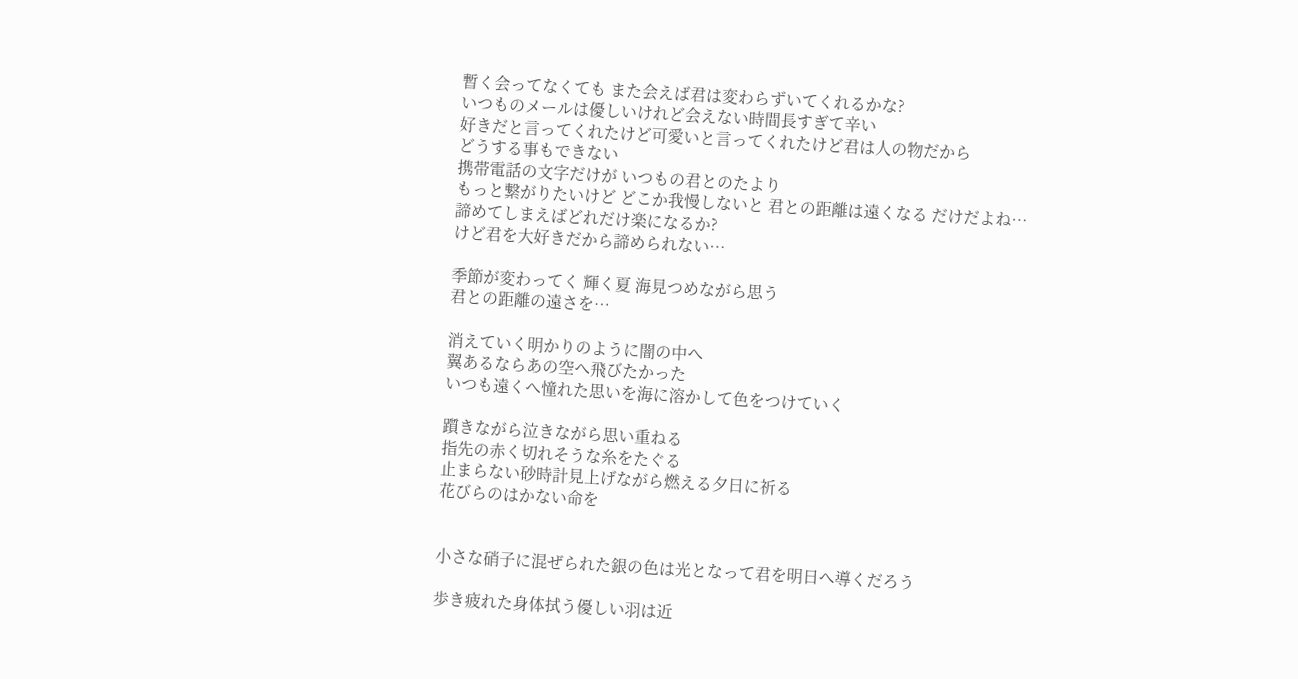暫く会ってなくても また会えば君は変わらずいてくれるかな?
いつものメールは優しいけれど会えない時間長すぎて辛い
好きだと言ってくれたけど可愛いと言ってくれたけど君は人の物だから
どうする事もできない
携帯電話の文字だけが いつもの君とのたより
もっと繋がりたいけど どこか我慢しないと 君との距離は遠くなる だけだよね…
諦めてしまえばどれだけ楽になるか?
けど君を大好きだから諦められない…

季節が変わってく 輝く夏 海見つめながら思う
君との距離の遠さを…

消えていく明かりのように闇の中へ
翼あるならあの空へ飛びたかった
いつも遠くへ憧れた思いを海に溶かして色をつけていく

躓きながら泣きながら思い重ねる
指先の赤く切れそうな糸をたぐる
止まらない砂時計見上げながら燃える夕日に祈る
花びらのはかない命を


小さな硝子に混ぜられた銀の色は光となって君を明日へ導くだろう

歩き疲れた身体拭う優しい羽は近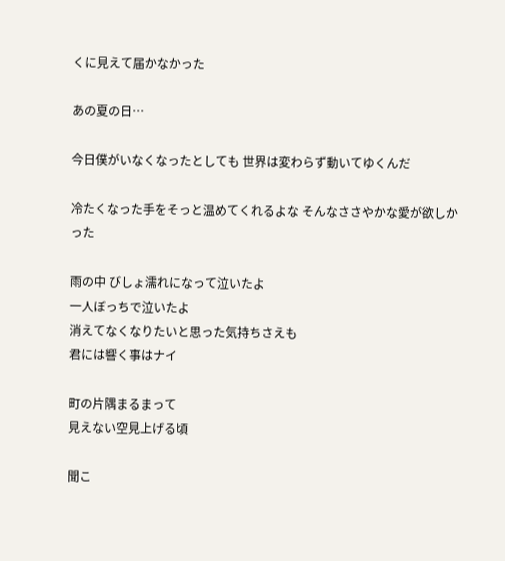くに見えて届かなかった

あの夏の日…

今日僕がいなくなったとしても 世界は変わらず動いてゆくんだ

冷たくなった手をそっと温めてくれるよな そんなささやかな愛が欲しかった

雨の中 びしょ濡れになって泣いたよ
一人ぼっちで泣いたよ
消えてなくなりたいと思った気持ちさえも
君には響く事はナイ

町の片隅まるまって
見えない空見上げる頃

聞こ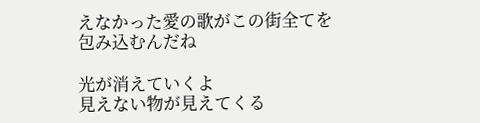えなかった愛の歌がこの街全てを
包み込むんだね

光が消えていくよ
見えない物が見えてくる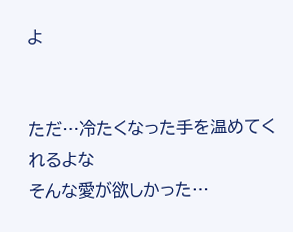よ


ただ…冷たくなった手を温めてくれるよな
そんな愛が欲しかった…